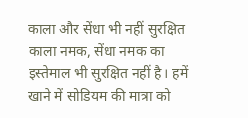काला और सेंधा भी नहीं सुरक्षित
काला नमक, सेंधा नमक का इस्तेमाल भी सुरक्षित नहीं है। हमें खाने में सोडियम की मात्रा को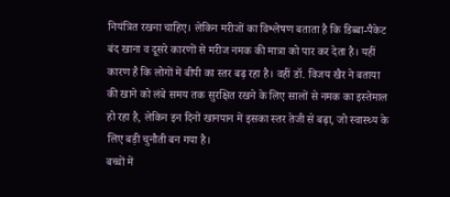नियंत्रित रखना चाहिए। लेकिन मरीजों का विश्लेषण बताता है कि डिब्बा-पैकेट बंद खाना व दूसरे कारणों से मरीज नमक की मात्रा को पार कर देता है। यहीं कारण है कि लोगों में बीपी का स्तर बढ़ रहा है। वहीं डॉ. विजय खैर ने बताया की खाने को लंबे समय तक सुरक्षित रखने के लिए सालों से नमक का इस्तेमाल हो रहा है, लेकिन इन दिनों खानपान में इसका स्तर तेजी से बढ़ा, जो स्वास्थ्य के लिए बड़ी चुनौती बन गया है।
बच्चों में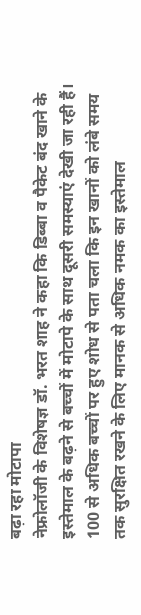बढ़ा रहा मोटापा
नेफ्रोलॉजी के विशेषज्ञ डॉ. भरत शाह ने कहा कि डिब्बा व पैकेट बंद खाने के इस्तेमाल के बढ़ने से बच्चों में मोटापे के साथ दूसरी समस्याएं देखी जा रही हैं। 100 से अधिक बच्चों पर हुए शोध से पता चला कि इन खानों को लंबे समय तक सुरक्षित रखने के लिए मानक से अधिक नमक का इस्तेमाल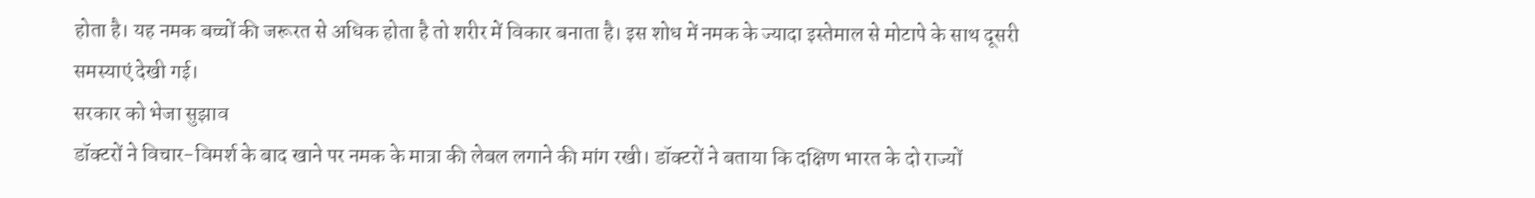होता है। यह नमक बच्चों की जरूरत से अधिक होता है तो शरीर में विकार बनाता है। इस शोध में नमक के ज्यादा इस्तेमाल से मोटापे के साथ दूसरी समस्याएं देखी गई।
सरकार को भेजा सुझाव
डॉक्टरों ने विचार-विमर्श के बाद खाने पर नमक के मात्रा की लेबल लगाने की मांग रखी। डॉक्टरों ने बताया कि दक्षिण भारत के दो राज्यों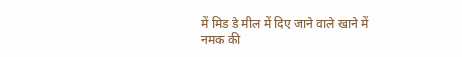में मिड डे मील में दिए जाने वाले खाने में नमक की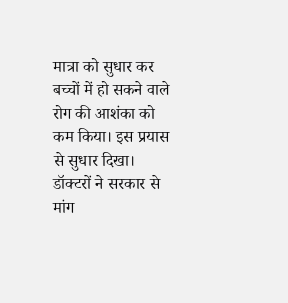मात्रा को सुधार कर बच्चों में हो सकने वाले रोग की आशंका को कम किया। इस प्रयास से सुधार दिखा। डॉक्टरों ने सरकार से मांग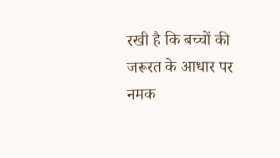रखी है कि बच्चों की जरूरत के आधार पर नमक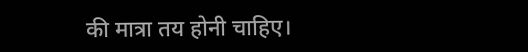की मात्रा तय होनी चाहिए।